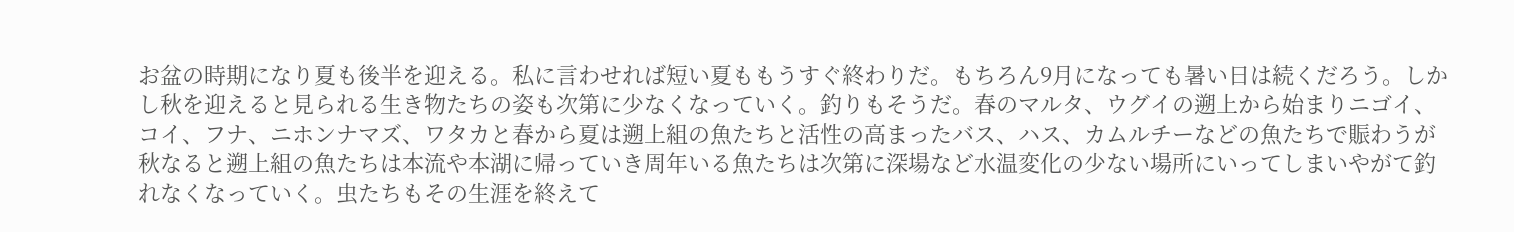お盆の時期になり夏も後半を迎える。私に言わせれば短い夏ももうすぐ終わりだ。もちろん9月になっても暑い日は続くだろう。しかし秋を迎えると見られる生き物たちの姿も次第に少なくなっていく。釣りもそうだ。春のマルタ、ウグイの遡上から始まりニゴイ、コイ、フナ、ニホンナマズ、ワタカと春から夏は遡上組の魚たちと活性の高まったバス、ハス、カムルチーなどの魚たちで賑わうが秋なると遡上組の魚たちは本流や本湖に帰っていき周年いる魚たちは次第に深場など水温変化の少ない場所にいってしまいやがて釣れなくなっていく。虫たちもその生涯を終えて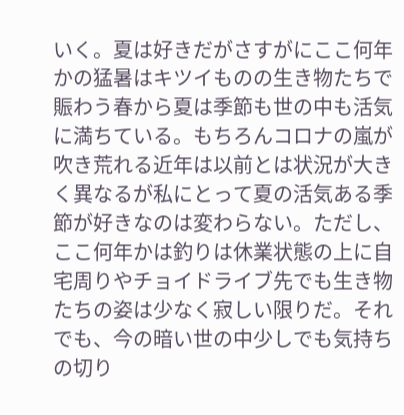いく。夏は好きだがさすがにここ何年かの猛暑はキツイものの生き物たちで賑わう春から夏は季節も世の中も活気に満ちている。もちろんコロナの嵐が吹き荒れる近年は以前とは状況が大きく異なるが私にとって夏の活気ある季節が好きなのは変わらない。ただし、ここ何年かは釣りは休業状態の上に自宅周りやチョイドライブ先でも生き物たちの姿は少なく寂しい限りだ。それでも、今の暗い世の中少しでも気持ちの切り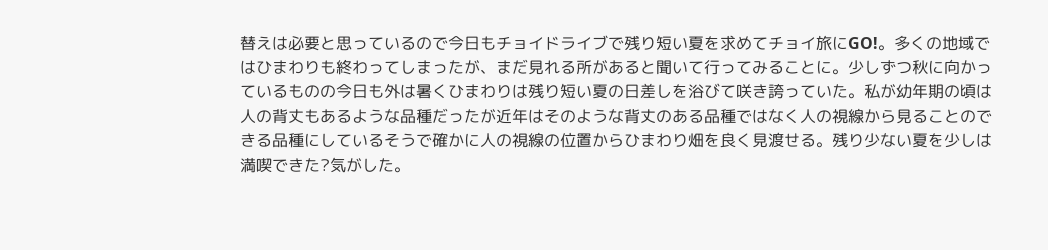替えは必要と思っているので今日もチョイドライブで残り短い夏を求めてチョイ旅にGO!。多くの地域ではひまわりも終わってしまったが、まだ見れる所があると聞いて行ってみることに。少しずつ秋に向かっているものの今日も外は暑くひまわりは残り短い夏の日差しを浴びて咲き誇っていた。私が幼年期の頃は人の背丈もあるような品種だったが近年はそのような背丈のある品種ではなく人の視線から見ることのできる品種にしているそうで確かに人の視線の位置からひまわり畑を良く見渡せる。残り少ない夏を少しは満喫できた?気がした。